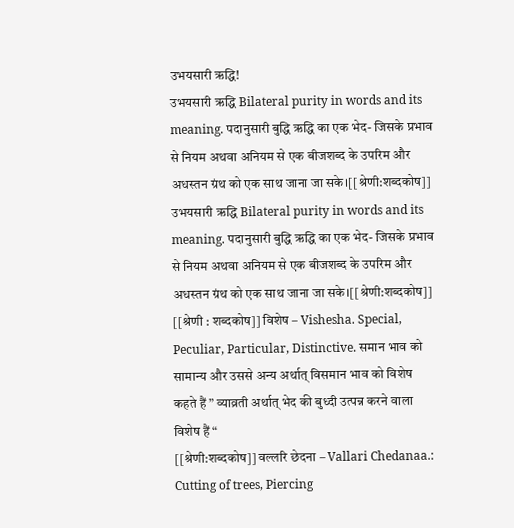उभयसारी ऋद्धि!
उभयसारी ऋद्धि Bilateral purity in words and its meaning. पदानुसारी बुद्धि ऋद्धि का एक भेद- जिसके प्रभाव से नियम अथवा अनियम से एक बीजशब्द के उपरिम और अधस्तन ग्रंथ को एक साथ जाना जा सके।[[श्रेणी:शब्दकोष]]
उभयसारी ऋद्धि Bilateral purity in words and its meaning. पदानुसारी बुद्धि ऋद्धि का एक भेद- जिसके प्रभाव से नियम अथवा अनियम से एक बीजशब्द के उपरिम और अधस्तन ग्रंथ को एक साथ जाना जा सके।[[श्रेणी:शब्दकोष]]
[[श्रेणी : शब्दकोष]] विशेष – Vishesha. Special, Peculiar, Particular, Distinctive. समान भाव को सामान्य और उससे अन्य अर्थात् विसमान भाव को विशेष कहते हैं ” व्याव्रती अर्थात् भेद की बुध्दी उत्पन्न करने वाला विशेष हैं “
[[श्रेणी:शब्दकोष]] वल्लरि छेदना – Vallari Chedanaa.: Cutting of trees, Piercing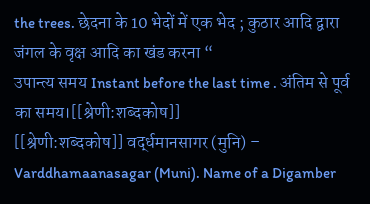the trees. छेदना के 10 भेदों में एक भेद ; कुठार आदि द्वारा जंगल के वृक्ष आदि का खंड करना “
उपान्त्य समय Instant before the last time . अंतिम से पूर्व का समय।[[श्रेणी:शब्दकोष]]
[[श्रेणी:शब्दकोष]] वर्द्धमानसागर (मुनि) – Varddhamaanasagar (Muni). Name of a Digamber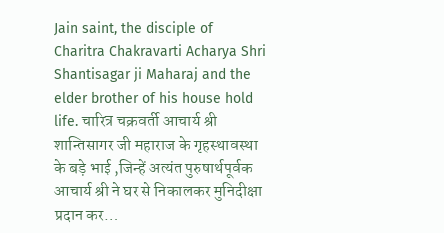Jain saint, the disciple of Charitra Chakravarti Acharya Shri Shantisagar ji Maharaj and the elder brother of his house hold life. चारित्र चक्रवर्ती आचार्य श्री शान्तिसागर जी महाराज के गृहस्थावस्था के बड़े भाई ,जिन्हें अत्यंत पुरुषार्थपूर्वक आचार्य श्री ने घर से निकालकर मुनिदीक्षा प्रदान कर…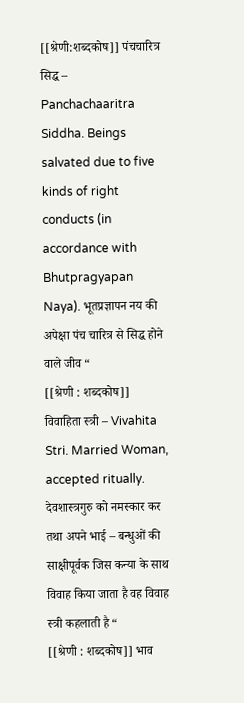[[श्रेणी:शब्दकोष]] पंचचारित्र सिद्ध – Panchachaaritra Siddha. Beings salvated due to five kinds of right conducts (in accordance with Bhutpragyapan Naya). भूतप्रज्ञापन नय की अपेक्षा पंच चारित्र से सिद्ध होने वाले जीव “
[[श्रेणी : शब्दकोष]] विवाहिता स्त्री – Vivahita Stri. Married Woman, accepted ritually. देवशास्त्रगुरु को नमस्कार कर तथा अपने भाई – बन्धुओं की साक्षीपूर्वक जिस कन्या के साथ विवाह किया जाता है वह विवाह स्त्री कहलाती है “
[[श्रेणी : शब्दकोष]] भाव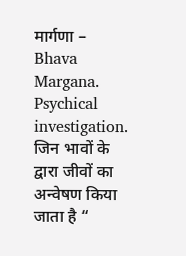मार्गणा – Bhava Margana. Psychical investigation. जिन भावों के द्वारा जीवों का अन्वेषण किया जाता है “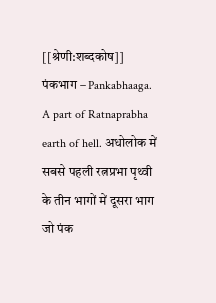[[श्रेणी:शब्दकोष]] पंकभाग – Pankabhaaga. A part of Ratnaprabha earth of hell. अधोलोक में सबसे पहली रत्नप्रभा पृथ्वी के तीन भागों में दूसरा भाग जो पंक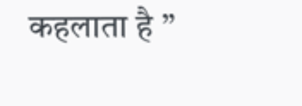कहलाता है ”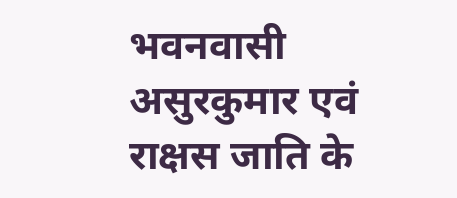भवनवासी असुरकुमार एवं राक्षस जाति के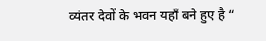व्यंतर देवों के भवन यहाँ बने हुए है “